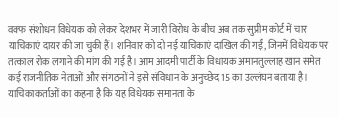वक्फ संशोधन विधेयक को लेकर देशभर में जारी विरोध के बीच अब तक सुप्रीम कोर्ट में चार याचिकाएं दायर की जा चुकी हैं। शनिवार को दो नई याचिकाएं दाखिल की गईं, जिनमें विधेयक पर तत्काल रोक लगाने की मांग की गई है। आम आदमी पार्टी के विधायक अमानतुल्लाह खान समेत कई राजनीतिक नेताओं और संगठनों ने इसे संविधान के अनुच्छेद 15 का उल्लंघन बताया है। याचिकाकर्ताओं का कहना है कि यह विधेयक समानता के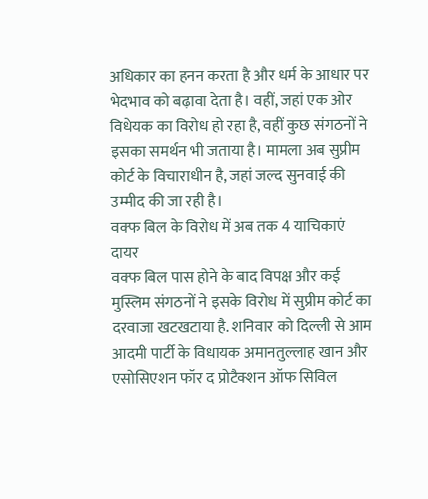अधिकार का हनन करता है और धर्म के आधार पर भेदभाव को बढ़ावा देता है। वहीं, जहां एक ओर विधेयक का विरोध हो रहा है, वहीं कुछ संगठनों ने इसका समर्थन भी जताया है। मामला अब सुप्रीम कोर्ट के विचाराधीन है, जहां जल्द सुनवाई की उम्मीद की जा रही है।
वक्फ बिल के विरोध में अब तक 4 याचिकाएं दायर
वक्फ बिल पास होने के बाद विपक्ष और कई मुस्लिम संगठनों ने इसके विरोध में सुप्रीम कोर्ट का दरवाजा खटखटाया है. शनिवार को दिल्ली से आम आदमी पार्टी के विधायक अमानतुल्लाह खान और एसोसिएशन फॉर द प्रोटैक्शन ऑफ सिविल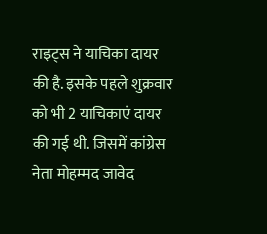राइट्स ने याचिका दायर की है. इसके पहले शुक्रवार को भी 2 याचिकाएं दायर की गई थी. जिसमें कांग्रेस नेता मोहम्मद जावेद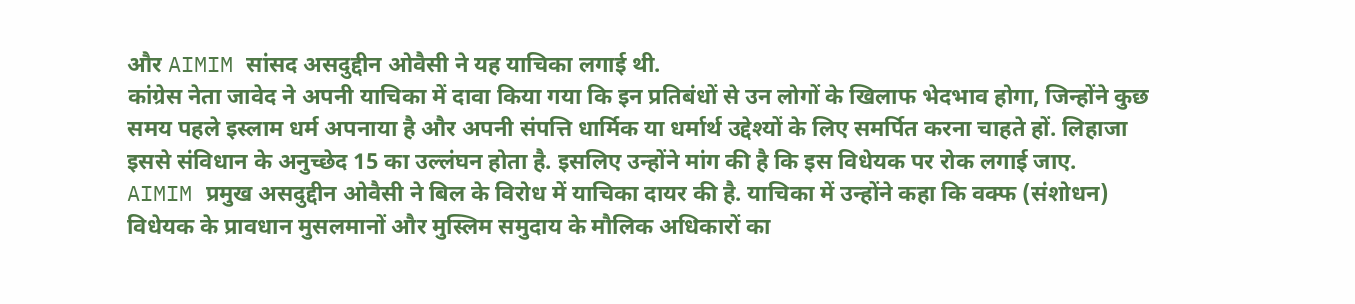और AIMIM सांसद असदुद्दीन ओवैसी ने यह याचिका लगाई थी.
कांग्रेस नेता जावेद ने अपनी याचिका में दावा किया गया कि इन प्रतिबंधों से उन लोगों के खिलाफ भेदभाव होगा, जिन्होंने कुछ समय पहले इस्लाम धर्म अपनाया है और अपनी संपत्ति धार्मिक या धर्मार्थ उद्देश्यों के लिए समर्पित करना चाहते हों. लिहाजा इससे संविधान के अनुच्छेद 15 का उल्लंघन होता है. इसलिए उन्होंने मांग की है कि इस विधेयक पर रोक लगाई जाए.
AIMIM प्रमुख असदुद्दीन ओवैसी ने बिल के विरोध में याचिका दायर की है. याचिका में उन्होंने कहा कि वक्फ (संशोधन) विधेयक के प्रावधान मुसलमानों और मुस्लिम समुदाय के मौलिक अधिकारों का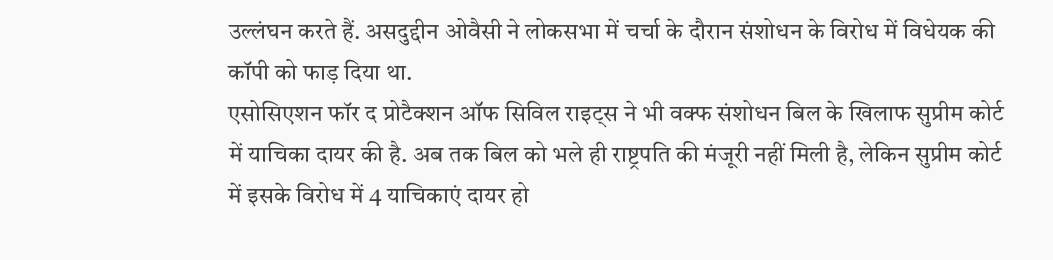उल्लंघन करते हैं. असदुद्दीन ओवैसी ने लोकसभा में चर्चा के दौरान संशोधन के विरोध में विधेयक की कॉपी को फाड़ दिया था.
एसोसिएशन फॉर द प्रोटैक्शन ऑफ सिविल राइट्स ने भी वक्फ संशोधन बिल के खिलाफ सुप्रीम कोर्ट में याचिका दायर की है. अब तक बिल को भले ही राष्ट्रपति की मंजूरी नहीं मिली है, लेकिन सुप्रीम कोर्ट में इसके विरोध में 4 याचिकाएं दायर हो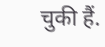चुकी हैं.